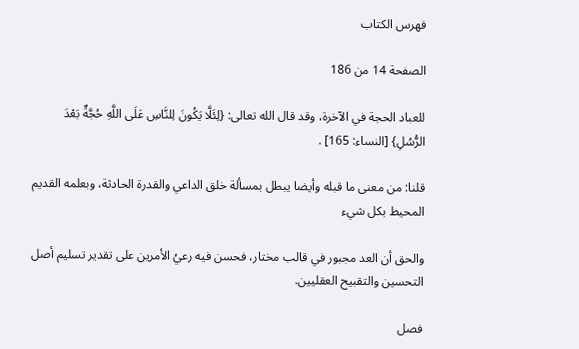فهرس الكتاب

الصفحة 14 من 186

للعباد الحجة في الآخرة، وقد قال الله تعالى: {لِئَلَّا يَكُونَ لِلنَّاسِ عَلَى اللَّهِ حُجَّةٌ بَعْدَ الرُّسُلِ} [النساء: 165] .

قلنا: من معنى ما قبله وأيضا يبطل بمسألة خلق الداعي والقدرة الحادثة، وبعلمه القديم المحيط بكل شيء

والحق أن العد مجبور في قالب مختار، فحسن فيه رعيُ الأمرين على تقدير تسليم أصل التحسين والتقبيح العقليين.

فصل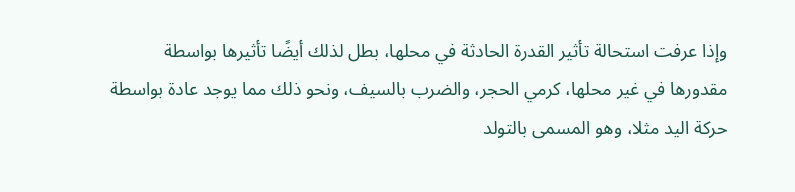وإذا عرفت استحالة تأثير القدرة الحادثة في محلها، بطل لذلك أيضًا تأثيرها بواسطة مقدورها في غير محلها، كرمي الحجر، والضرب بالسيف، ونحو ذلك مما يوجد عادة بواسطة حركة اليد مثلا، وهو المسمى بالتولد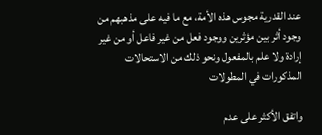عند القدرية مجوس هذه الأمة، مع ما فيه على مذهبهم من وجود أثر بين مؤثرين ووجود فعل من غير فاعل أو من غير إرادة ولا علم بالمفعول ونحو ذلك من الاستحالات المذكورات في المطولات

واتفق الأكثر على عدم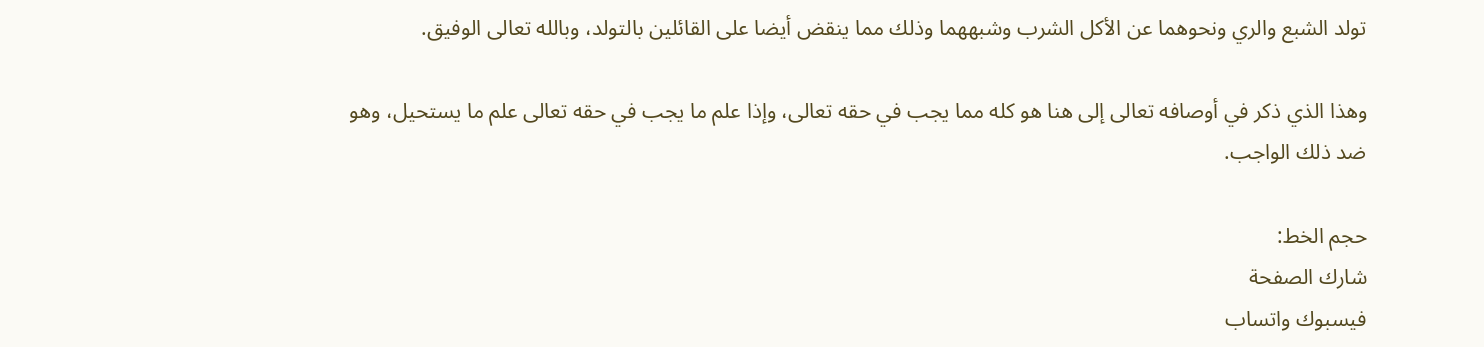تولد الشبع والري ونحوهما عن الأكل الشرب وشبههما وذلك مما ينقض أيضا على القائلين بالتولد، وبالله تعالى الوفيق.

وهذا الذي ذكر في أوصافه تعالى إلى هنا هو كله مما يجب في حقه تعالى، وإذا علم ما يجب في حقه تعالى علم ما يستحيل، وهو ضد ذلك الواجب.

حجم الخط:
شارك الصفحة
فيسبوك واتساب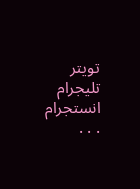تويتر تليجرام انستجرام
. . .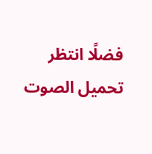فضلًا انتظر تحميل الصوت